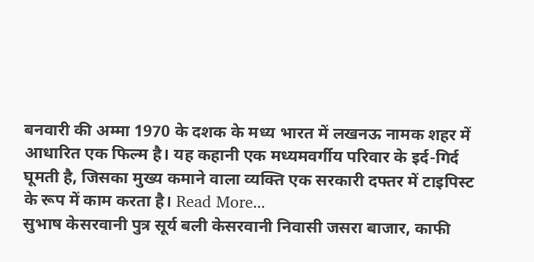बनवारी की अम्मा 1970 के दशक के मध्य भारत में लखनऊ नामक शहर में आधारित एक फिल्म है। यह कहानी एक मध्यमवर्गीय परिवार के इर्द-गिर्द घूमती है, जिसका मुख्य कमाने वाला व्यक्ति एक सरकारी दफ्तर में टाइपिस्ट के रूप में काम करता है। Read More...
सुभाष केसरवानी पुत्र सूर्य बली केसरवानी निवासी जसरा बाजार, काफी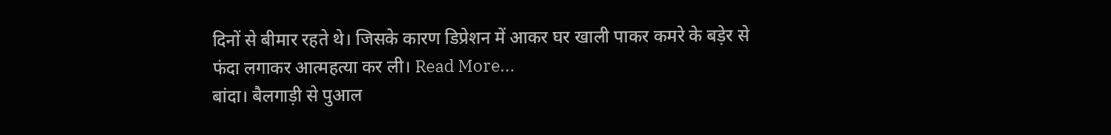दिनों से बीमार रहते थे। जिसके कारण डिप्रेशन में आकर घर खाली पाकर कमरे के बड़ेर से फंदा लगाकर आत्महत्या कर ली। Read More...
बांदा। बैलगाड़ी से पुआल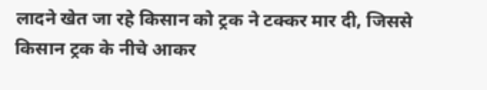लादने खेत जा रहे किसान को ट्रक ने टक्कर मार दी, जिससे किसान ट्रक के नीचे आकर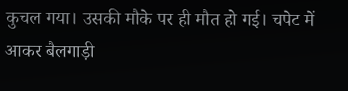कुचल गया। उसकी मौके पर ही मौत हो गई। चपेट में आकर बैलगाड़ी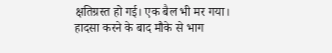क्षतिग्रस्त हो गई। एक बैल भी मर गया। हादसा करने के बाद मौके से भाग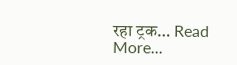रहा ट्रक… Read More...